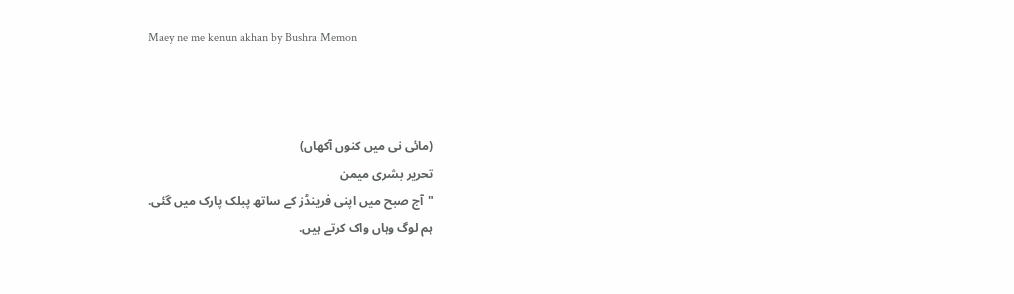Maey ne me kenun akhan by Bushra Memon



(مائی نی میں کنوں آکھاں)
تحریر بشری میمن
"آج صبح میں اپنی فرینڈز کے ساتھ پبلک پارک میں گئی.
ہم لوگ وہاں واک کرتے ہیں.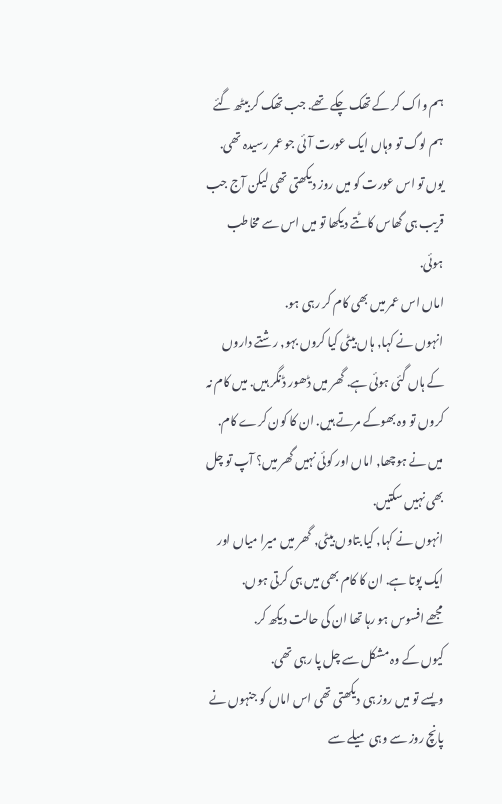ہم واک کر کے تھک چکے تھے. جب تھک کر بیٹھ گئے ہم لوگ تو وہاں ایک عورت آئی جو عمر رسیدہ تھی.
یوں تو اس عورت کو میں روز دیکھتی تھی لیکن آج جب قریب ہی گھاس کاٹتے دیکھا تو میں اس سے مخاطب ہوئی.
اماں اس عمر میں بھی کام کر رہی ہو.
انہوں نے کہا, ہاں بیٹی کیا کروں بہو, رشتے داروں کے ہاں گئی ہوئی ہے. گھر میں ڈھور ڈنگر ہیں. میں کام نہ کروں تو وہ بھوکے مرتے ہیں. ان کا کون کرے کام.
میں نے ہوچھا, اماں اور کوئی نہیں گھر میں؟ آپ تو چل بھی نہیں سکتیں.
انہوں نے کہا, کیا بتاوں بیٹی, گھر میں میرا میاں اور ایک پوتا ہے. ان کا کام بھی میں ہی کرتی ہوں.
مجھے افسوس ہو رہا تھا ان کی حالت دیکھ کر.
کیوں کے وہ مشکل سے چل پا رہی تھی.
ویسے تو میں روز ہی دیکھتی تھی اس اماں کو جنہوں نے پانچ روز سے وہی میلے سے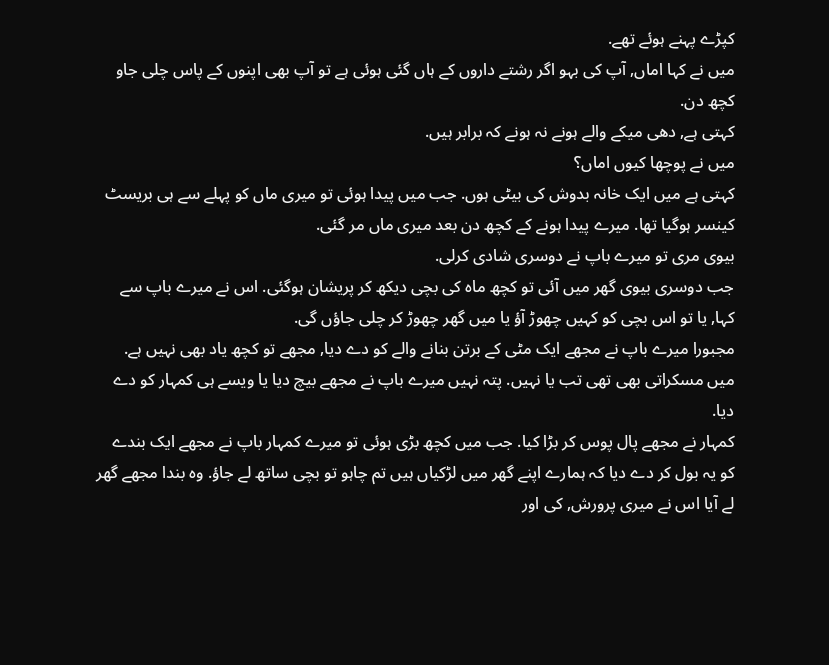کپڑے پہنے ہوئے تھے.
میں نے کہا اماں, آپ کی بہو اگر رشتے داروں کے ہاں گئی ہوئی ہے تو آپ بھی اپنوں کے پاس چلی جاو کچھ دن.
کہتی ہے, دھی میکے والے ہونے نہ ہونے کہ برابر ہیں.
میں نے پوچھا کیوں اماں؟
کہتی ہے میں ایک خانہ بدوش کی بیٹی ہوں. جب میں پیدا ہوئی تو میری ماں کو پہلے سے ہی بریسٹ کینسر ہوگیا تھا. میرے پیدا ہونے کے کچھ دن بعد میری ماں مر گئی.
بیوی مری تو میرے باپ نے دوسری شادی کرلی.
جب دوسری بیوی گھر میں آئی تو کچھ ماہ کی بچی دیکھ کر پریشان ہوگئی. اس نے میرے باپ سے کہا, یا تو اس بچی کو کہیں چھوڑ آؤ یا میں گھر چھوڑ کر چلی جاؤں گی.
مجبورا میرے باپ نے مجھے ایک مٹی کے برتن بنانے والے کو دے دیا, مجھے تو کچھ یاد بھی نہیں ہے. میں مسکراتی بھی تھی تب یا نہیں. پتہ نہیں میرے باپ نے مجھے بیچ دیا یا ویسے ہی کمہار کو دے دیا.
کمہار نے مجھے پال پوس کر بڑا کیا. جب میں کچھ بڑی ہوئی تو میرے کمہار باپ نے مجھے ایک بندے کو یہ بول کر دے دیا کہ ہمارے اپنے گھر میں لڑکیاں ہیں تم چاہو تو بچی ساتھ لے جاؤ. وہ بندا مجھے گھر لے آیا اس نے میری پرورش, کی اور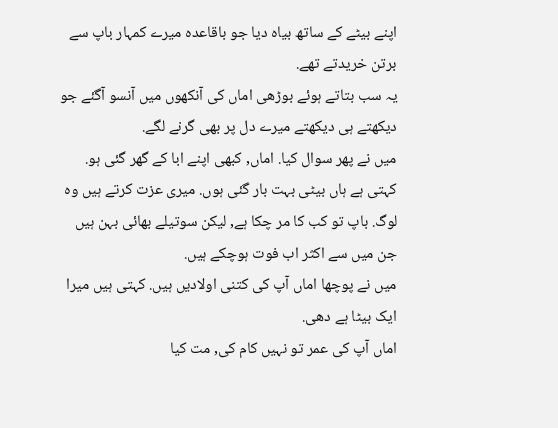اپنے بیٹے کے ساتھ بیاہ دیا جو باقاعدہ میرے کمہار باپ سے برتن خریدتے تھے.
یہ سب بتاتے ہوئے بوڑھی اماں کی آنکھوں میں آنسو آگئے جو دیکھتے ہی دیکھتے میرے دل پر بھی گرنے لگے.
میں نے پھر سوال کیا. اماں, کبھی اپنے ابا کے گھر گئی ہو.
کہتی ہے ہاں بیٹی بہت بار گئی ہوں. میری عزت کرتے ہیں وہ لوگ. باپ تو کب کا مر چکا ہے, لیکن سوتیلے بھائی بہن ہیں جن میں سے اکثر اب فوت ہوچکے ہیں.
میں نے پوچھا اماں آپ کی کتنی اولادیں ہیں. کہتی ہیں میرا ایک بیٹا ہے دھی.
اماں آپ کی عمر تو نہیں کام کی, مت کیا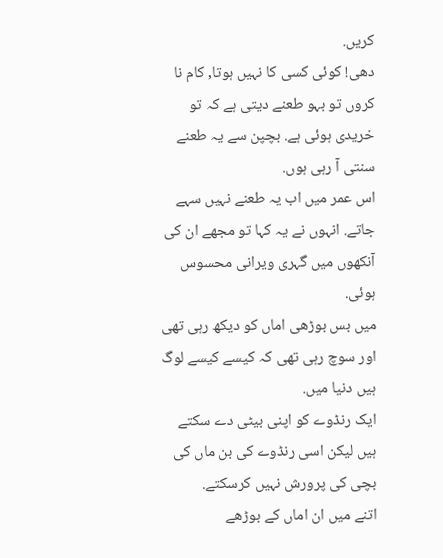کریں.
دھی! کوئی کسی کا نہیں ہوتا, کام نا کروں تو بہو طعنے دیتی ہے کہ تو خریدی ہوئی ہے. بچپن سے یہ طعنے سنتی آ رہی ہوں.
اس عمر میں اب یہ طعنے نہیں سہے جاتے. انہوں نے یہ کہا تو مجھے ان کی آنکھوں میں گہری ویرانی محسوس ہوئی.
میں بس بوڑھی اماں کو دیکھ رہی تھی اور سوچ رہی تھی کہ کیسے کیسے لوگ ہیں دنیا میں.
ایک رنڈوے کو اپنی بیٹی دے سکتے ہیں لیکن اسی رنڈوے کی بن ماں کی بچی کی پرورش نہیں کرسکتے.
اتنے میں ان اماں کے بوڑھے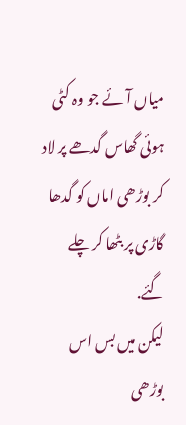میاں آئے جو وہ کٹی ہوئی گھاس گدھے پر لاد کر بوڑھی اماں کو گدھا گاڑی پر بٹھا کر چلے گئے.
لیکن میں بس اس بوڑھی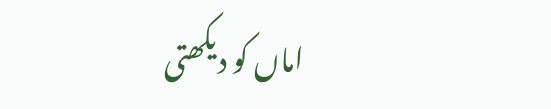اماں کو دیکھتی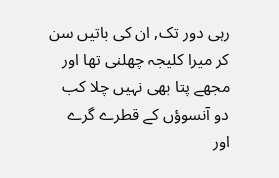رہی دور تک, ان کی باتیں سن کر میرا کلیجہ چھلنی تھا اور مجھے پتا بھی نہیں چلا کب دو آنسوؤں کے قطرے گرے اور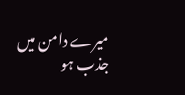میرے دامن میں جذب ہو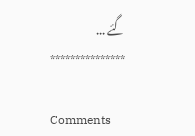گئے ...
***************

Comments